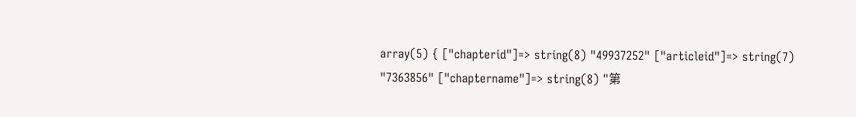array(5) { ["chapterid"]=> string(8) "49937252" ["articleid"]=> string(7) "7363856" ["chaptername"]=> string(8) "第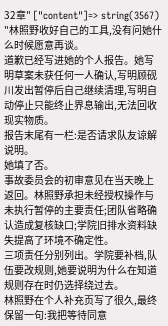32章" ["content"]=> string(3567) "林照野收好自己的工具,没有问她什么时候愿意再谈。
道歉已经写进她的个人报告。她写明草案未获任何一人确认,写明顾砚川发出暂停后自己继续清理,写明自动停止只能终止界息输出,无法回收现实物质。
报告末尾有一栏:是否请求队友谅解说明。
她填了否。
事故委员会的初审意见在当天晚上返回。林照野承担未经授权操作与未执行暂停的主要责任;团队省略确认造成复核缺口;学院旧排水资料缺失提高了环境不确定性。
三项责任分别列出。学院要补档,队伍要改规则,她要说明为什么在知道规则存在时仍选择绕过去。
林照野在个人补充页写了很久,最终保留一句:我把等待同意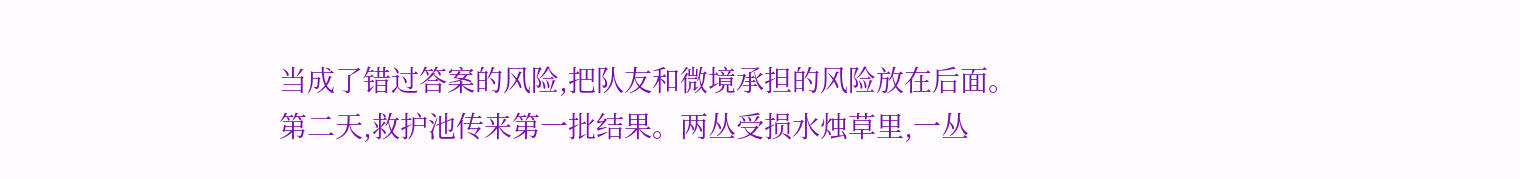当成了错过答案的风险,把队友和微境承担的风险放在后面。
第二天,救护池传来第一批结果。两丛受损水烛草里,一丛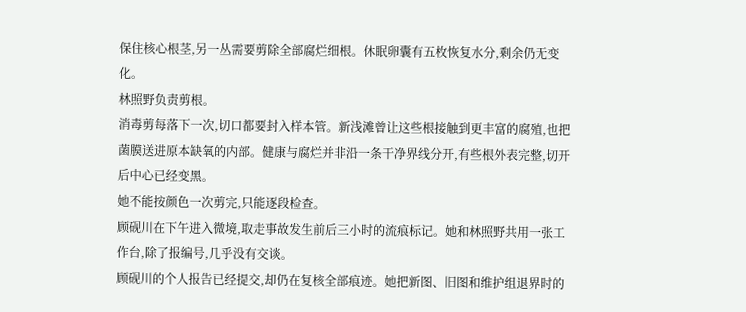保住核心根茎,另一丛需要剪除全部腐烂细根。休眠卵囊有五枚恢复水分,剩余仍无变化。
林照野负责剪根。
消毒剪每落下一次,切口都要封入样本管。新浅滩曾让这些根接触到更丰富的腐殖,也把菌膜送进原本缺氧的内部。健康与腐烂并非沿一条干净界线分开,有些根外表完整,切开后中心已经变黑。
她不能按颜色一次剪完,只能逐段检查。
顾砚川在下午进入微境,取走事故发生前后三小时的流痕标记。她和林照野共用一张工作台,除了报编号,几乎没有交谈。
顾砚川的个人报告已经提交,却仍在复核全部痕迹。她把新图、旧图和维护组退界时的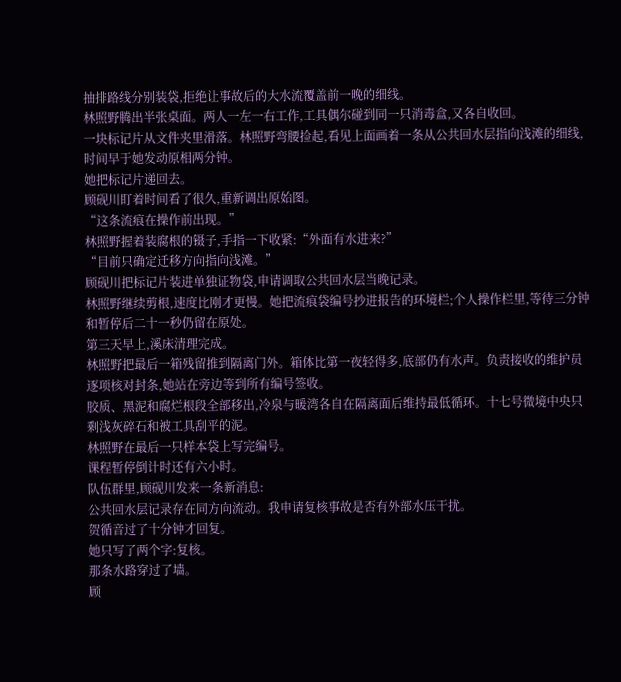抽排路线分别装袋,拒绝让事故后的大水流覆盖前一晚的细线。
林照野腾出半张桌面。两人一左一右工作,工具偶尔碰到同一只消毒盒,又各自收回。
一块标记片从文件夹里滑落。林照野弯腰捡起,看见上面画着一条从公共回水层指向浅滩的细线,时间早于她发动原相两分钟。
她把标记片递回去。
顾砚川盯着时间看了很久,重新调出原始图。
“这条流痕在操作前出现。”
林照野握着装腐根的镊子,手指一下收紧:“外面有水进来?”
“目前只确定迁移方向指向浅滩。”
顾砚川把标记片装进单独证物袋,申请调取公共回水层当晚记录。
林照野继续剪根,速度比刚才更慢。她把流痕袋编号抄进报告的环境栏;个人操作栏里,等待三分钟和暂停后二十一秒仍留在原处。
第三天早上,溪床清理完成。
林照野把最后一箱残留推到隔离门外。箱体比第一夜轻得多,底部仍有水声。负责接收的维护员逐项核对封条,她站在旁边等到所有编号签收。
胶质、黑泥和腐烂根段全部移出,冷泉与暖湾各自在隔离面后维持最低循环。十七号微境中央只剩浅灰碎石和被工具刮平的泥。
林照野在最后一只样本袋上写完编号。
课程暂停倒计时还有六小时。
队伍群里,顾砚川发来一条新消息:
公共回水层记录存在同方向流动。我申请复核事故是否有外部水压干扰。
贺循音过了十分钟才回复。
她只写了两个字:复核。
那条水路穿过了墙。
顾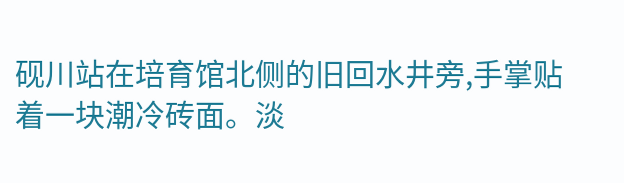砚川站在培育馆北侧的旧回水井旁,手掌贴着一块潮冷砖面。淡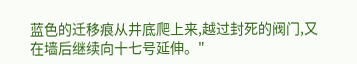蓝色的迁移痕从井底爬上来,越过封死的阀门,又在墙后继续向十七号延伸。"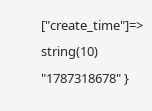["create_time"]=> string(10) "1787318678" }